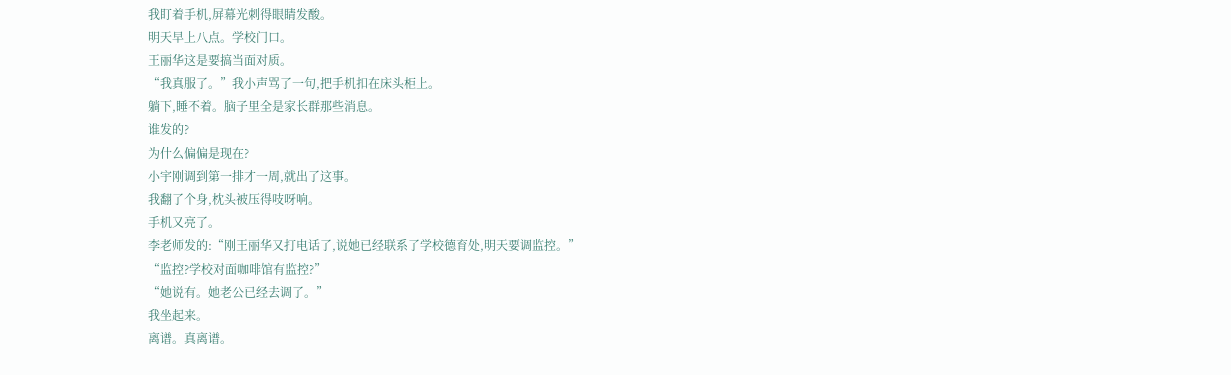我盯着手机,屏幕光刺得眼睛发酸。
明天早上八点。学校门口。
王丽华这是要搞当面对质。
“我真服了。”我小声骂了一句,把手机扣在床头柜上。
躺下,睡不着。脑子里全是家长群那些消息。
谁发的?
为什么偏偏是现在?
小宇刚调到第一排才一周,就出了这事。
我翻了个身,枕头被压得吱呀响。
手机又亮了。
李老师发的:“刚王丽华又打电话了,说她已经联系了学校德育处,明天要调监控。”
“监控?学校对面咖啡馆有监控?”
“她说有。她老公已经去调了。”
我坐起来。
离谱。真离谱。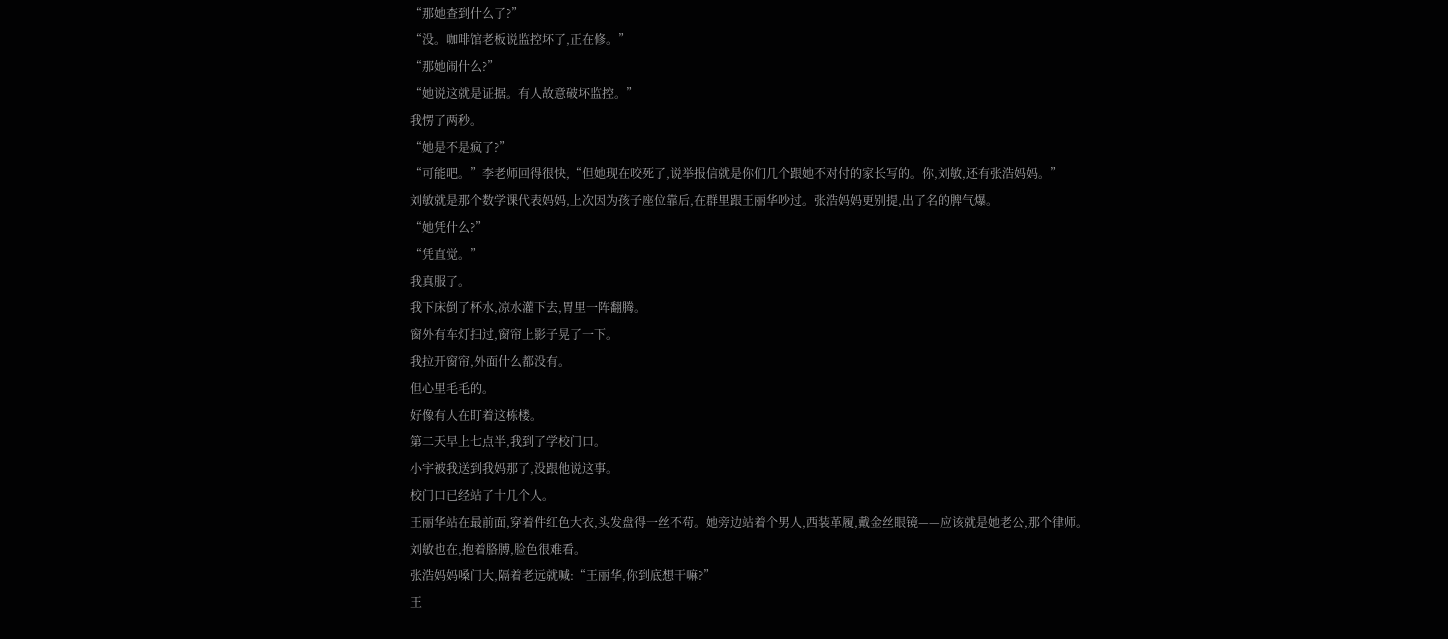“那她查到什么了?”
“没。咖啡馆老板说监控坏了,正在修。”
“那她闹什么?”
“她说这就是证据。有人故意破坏监控。”
我愣了两秒。
“她是不是疯了?”
“可能吧。”李老师回得很快,“但她现在咬死了,说举报信就是你们几个跟她不对付的家长写的。你,刘敏,还有张浩妈妈。”
刘敏就是那个数学课代表妈妈,上次因为孩子座位靠后,在群里跟王丽华吵过。张浩妈妈更别提,出了名的脾气爆。
“她凭什么?”
“凭直觉。”
我真服了。
我下床倒了杯水,凉水灌下去,胃里一阵翻腾。
窗外有车灯扫过,窗帘上影子晃了一下。
我拉开窗帘,外面什么都没有。
但心里毛毛的。
好像有人在盯着这栋楼。
第二天早上七点半,我到了学校门口。
小宇被我送到我妈那了,没跟他说这事。
校门口已经站了十几个人。
王丽华站在最前面,穿着件红色大衣,头发盘得一丝不苟。她旁边站着个男人,西装革履,戴金丝眼镜——应该就是她老公,那个律师。
刘敏也在,抱着胳膊,脸色很难看。
张浩妈妈嗓门大,隔着老远就喊:“王丽华,你到底想干嘛?”
王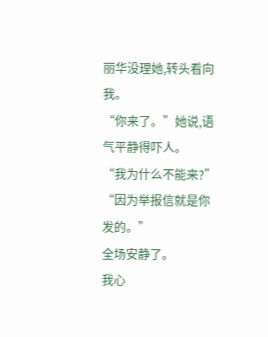丽华没理她,转头看向我。
“你来了。”她说,语气平静得吓人。
“我为什么不能来?”
“因为举报信就是你发的。”
全场安静了。
我心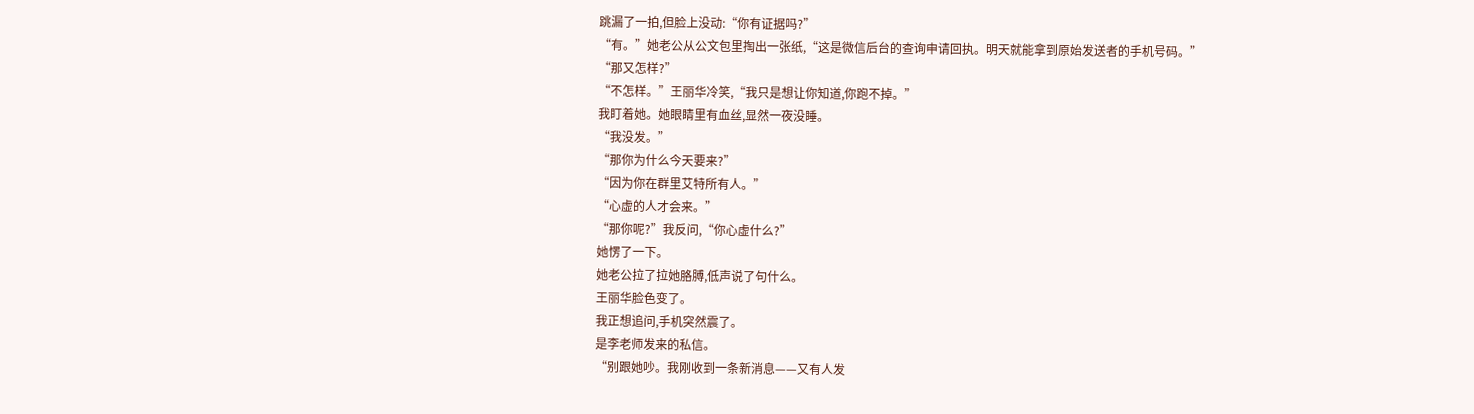跳漏了一拍,但脸上没动:“你有证据吗?”
“有。”她老公从公文包里掏出一张纸,“这是微信后台的查询申请回执。明天就能拿到原始发送者的手机号码。”
“那又怎样?”
“不怎样。”王丽华冷笑,“我只是想让你知道,你跑不掉。”
我盯着她。她眼睛里有血丝,显然一夜没睡。
“我没发。”
“那你为什么今天要来?”
“因为你在群里艾特所有人。”
“心虚的人才会来。”
“那你呢?”我反问,“你心虚什么?”
她愣了一下。
她老公拉了拉她胳膊,低声说了句什么。
王丽华脸色变了。
我正想追问,手机突然震了。
是李老师发来的私信。
“别跟她吵。我刚收到一条新消息——又有人发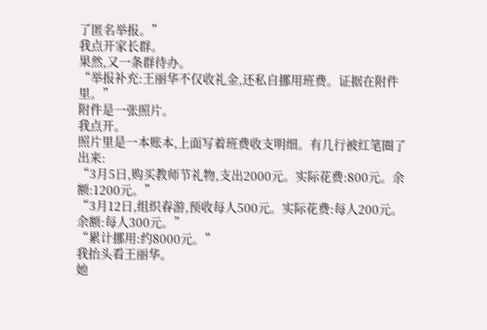了匿名举报。”
我点开家长群。
果然,又一条群待办。
“举报补充:王丽华不仅收礼金,还私自挪用班费。证据在附件里。”
附件是一张照片。
我点开。
照片里是一本账本,上面写着班费收支明细。有几行被红笔圈了出来:
“3月5日,购买教师节礼物,支出2000元。实际花费:800元。余额:1200元。”
“3月12日,组织春游,预收每人500元。实际花费:每人200元。余额:每人300元。”
“累计挪用:约8000元。”
我抬头看王丽华。
她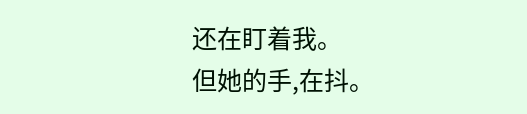还在盯着我。
但她的手,在抖。